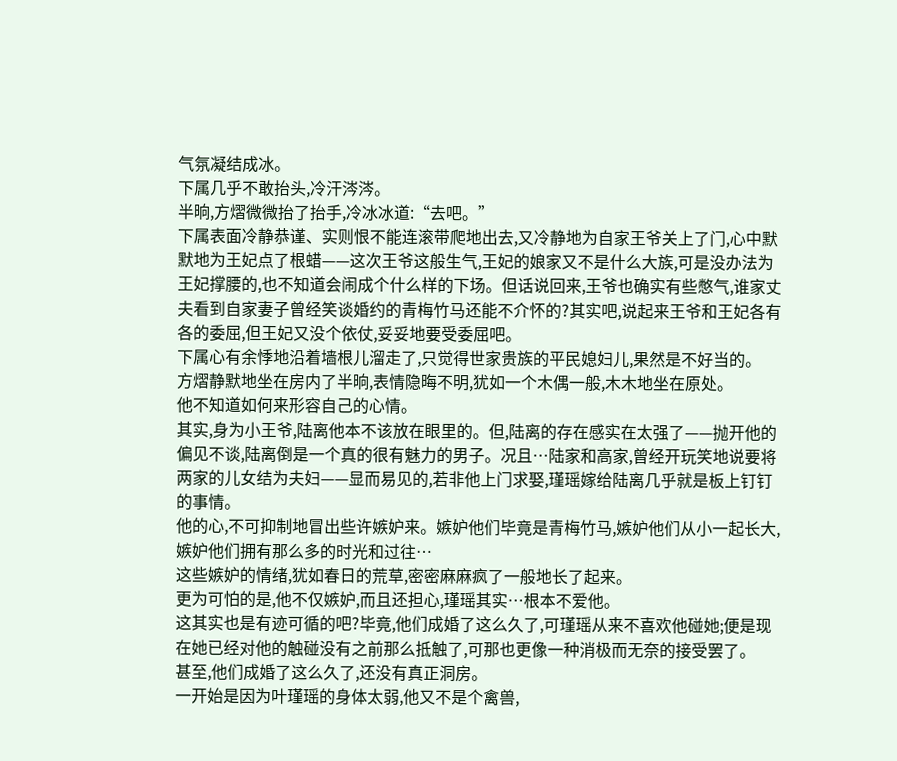气氛凝结成冰。
下属几乎不敢抬头,冷汗涔涔。
半晌,方熠微微抬了抬手,冷冰冰道:“去吧。”
下属表面冷静恭谨、实则恨不能连滚带爬地出去,又冷静地为自家王爷关上了门,心中默默地为王妃点了根蜡——这次王爷这般生气,王妃的娘家又不是什么大族,可是没办法为王妃撑腰的,也不知道会闹成个什么样的下场。但话说回来,王爷也确实有些憋气,谁家丈夫看到自家妻子曾经笑谈婚约的青梅竹马还能不介怀的?其实吧,说起来王爷和王妃各有各的委屈,但王妃又没个依仗,妥妥地要受委屈吧。
下属心有余悸地沿着墙根儿溜走了,只觉得世家贵族的平民媳妇儿,果然是不好当的。
方熠静默地坐在房内了半晌,表情隐晦不明,犹如一个木偶一般,木木地坐在原处。
他不知道如何来形容自己的心情。
其实,身为小王爷,陆离他本不该放在眼里的。但,陆离的存在感实在太强了——抛开他的偏见不谈,陆离倒是一个真的很有魅力的男子。况且…陆家和高家,曾经开玩笑地说要将两家的儿女结为夫妇——显而易见的,若非他上门求娶,瑾瑶嫁给陆离几乎就是板上钉钉的事情。
他的心,不可抑制地冒出些许嫉妒来。嫉妒他们毕竟是青梅竹马,嫉妒他们从小一起长大,嫉妒他们拥有那么多的时光和过往…
这些嫉妒的情绪,犹如春日的荒草,密密麻麻疯了一般地长了起来。
更为可怕的是,他不仅嫉妒,而且还担心,瑾瑶其实…根本不爱他。
这其实也是有迹可循的吧?毕竟,他们成婚了这么久了,可瑾瑶从来不喜欢他碰她;便是现在她已经对他的触碰没有之前那么抵触了,可那也更像一种消极而无奈的接受罢了。
甚至,他们成婚了这么久了,还没有真正洞房。
一开始是因为叶瑾瑶的身体太弱,他又不是个禽兽,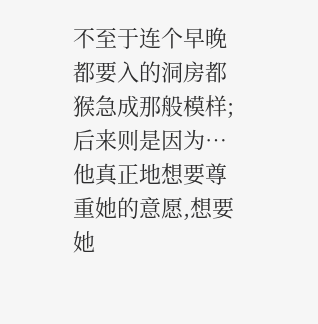不至于连个早晚都要入的洞房都猴急成那般模样;后来则是因为…他真正地想要尊重她的意愿,想要她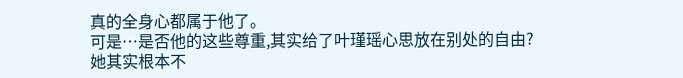真的全身心都属于他了。
可是…是否他的这些尊重,其实给了叶瑾瑶心思放在别处的自由?
她其实根本不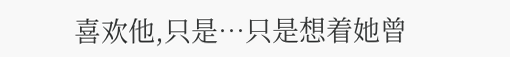喜欢他,只是…只是想着她曾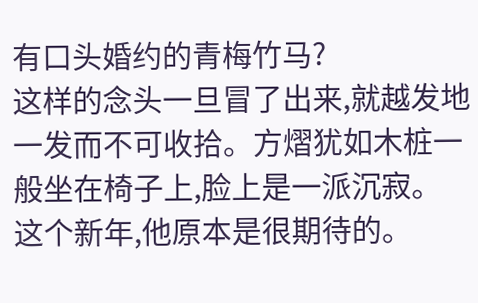有口头婚约的青梅竹马?
这样的念头一旦冒了出来,就越发地一发而不可收拾。方熠犹如木桩一般坐在椅子上,脸上是一派沉寂。
这个新年,他原本是很期待的。